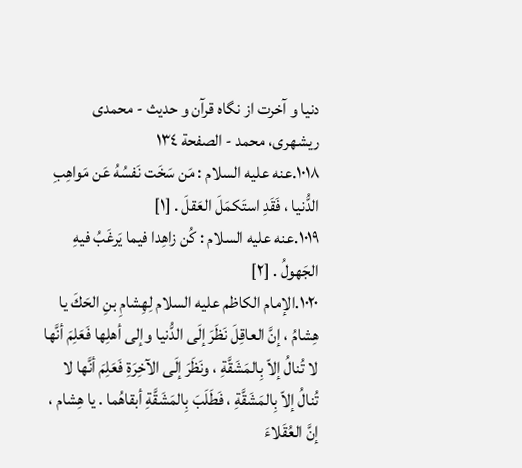دنيا و آخرت از نگاه قرآن و حديث - محمدی ریشهری، محمد - الصفحة ١٣٤
١٠١٨.عنه عليه السلام : مَن سَخَت نَفسُهُ عَن مَواهِبِ الدُّنيا ، فَقَدِ استَكمَلَ العَقلَ . [١]
١٠١٩.عنه عليه السلام : كُن زاهِدا فيما يَرغَبُ فيهِ الجَهولُ . [٢]
١٠٢٠.الإمام الكاظم عليه السلام لِهِشامِ بنِ الحَكَ يا هِشامُ ، إنَّ العاقِلَ نَظَرَ إلَى الدُّنيا وإلى أهلِها فَعَلِمَ أنَّها لا تُنالُ إلاّ بِالمَشَقَّةِ ، ونَظَرَ إلَى الآخِرَةِ فَعَلِمَ أنَّها لا تُنالُ إلاّ بِالمَشَقَّةِ ، فَطَلَبَ بِالمَشَقَّةِ أبقاهُما . يا هِشام ، إنَّ العُقَلاءَ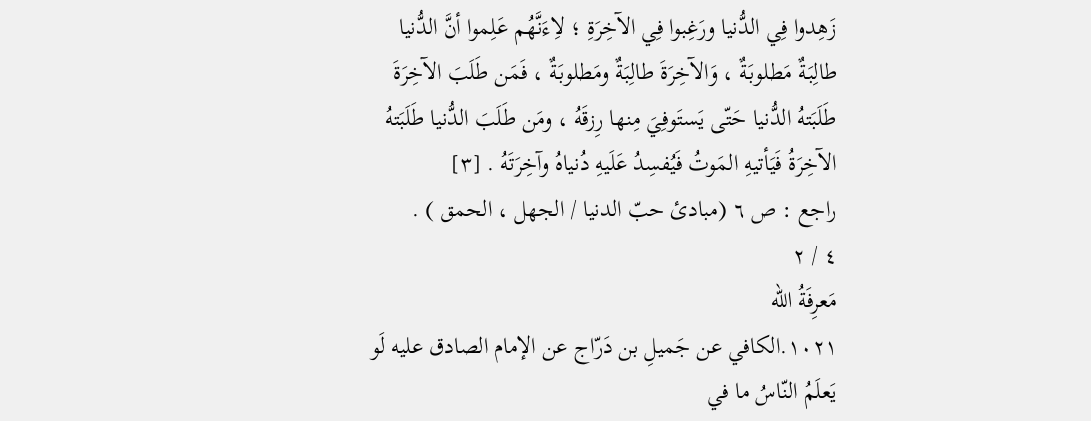زَهِدوا فِي الدُّنيا ورَغِبوا فِي الآخِرَةِ ؛ لاِءَنَّهُم عَلِموا أنَّ الدُّنيا طالِبَةٌ مَطلوبَةٌ ، وَالآخِرَةَ طالِبَةٌ ومَطلوبَةٌ ، فَمَن طَلَبَ الآخِرَةَ طَلَبَتهُ الدُّنيا حَتّى يَستَوفِيَ مِنها رِزقَهُ ، ومَن طَلَبَ الدُّنيا طَلَبَتهُ الآخِرَةُ فَيَأتيهِ المَوتُ فَيُفسِدُ عَلَيهِ دُنياهُ وآخِرَتَهُ . [٣]
راجع : ص ٦ (مبادئ حبّ الدنيا / الجهل ، الحمق ) .
٤ / ٢
مَعرِفَةُ اللّه
١٠٢١.الكافي عن جَميلِ بن دَرّاج عن الإمام الصادق عليه لَو يَعلَمُ النّاسُ ما في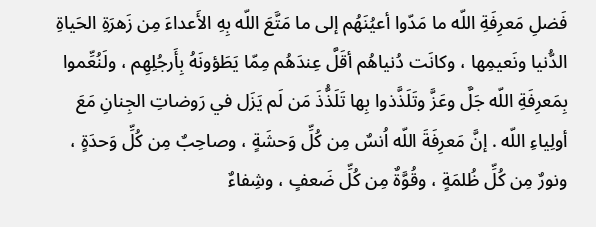فَضلِ مَعرِفَةِ اللّه ما مَدّوا أعيُنَهُم إلى ما مَتَّعَ اللّه بِهِ الأَعداءَ مِن زَهرَةِ الحَياةِ الدُّنيا ونَعيمِها ، وكانَت دُنياهُم أقَلَّ عِندَهُم مِمّا يَطَؤونَهُ بِأَرجُلِهِم ، ولَنُعِّموا بِمَعرِفَةِ اللّه جَلَّ وعَزَّ وتَلَذَّذوا بِها تَلَذُّذَ مَن لَم يَزَل في رَوضاتِ الجِنانِ مَعَ أولِياءِ اللّه . إنَّ مَعرِفَةَ اللّه اُنسٌ مِن كُلِّ وَحشَةٍ ، وصاحِبٌ مِن كُلِّ وَحدَةٍ ، ونورٌ مِن كُلِّ ظُلمَةٍ ، وقُوَّةٌ مِن كُلِّ ضَعفٍ ، وشِفاءٌ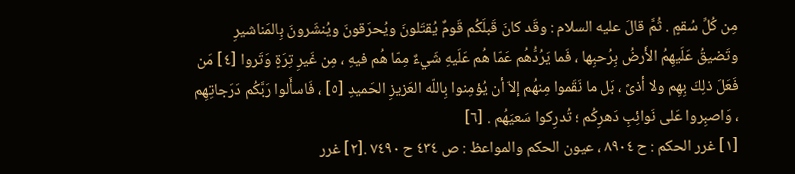مِن كُلِّ سُقمٍ . ثُمَّ قالَ عليه السلام : وقَد كانَ قَبلَكُم قَومٌ يُقتَلونَ ويُحرَقونَ ويُنشَرونَ بِالمَناشيرِ وتَضيقُ عَلَيهِمُ الأَرضُ بِرُحبِها ، فَما يَرُدُّهُم عَمّا هُم عَلَيهِ شَيءٌ مِمّا هُم فيهِ ، مِن غَيرِ تِرَةٍ وَتَروا [٤] مَن فَعَلَ ذلِكَ بِهِم ولا أذىً ، بَل ما نَقَموا مِنهُم إلاّ أن يُؤمِنوا بِاللّه العَزيزِ الحَميدِ [٥] ، فَاسأَلوا رَبَّكُم دَرَجاتِهِم ، وَاصبِروا عَلى نَوائِبِ دَهرِكُم ؛ تُدرِكوا سَعيَهُم . [٦]
[١] غرر الحكم : ح ٨٩٠٤ ، عيون الحكم والمواعظ : ص ٤٣٤ ح ٧٤٩٠ .[٢] غرر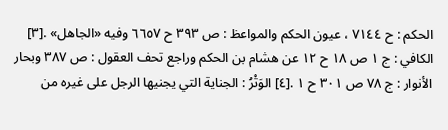الحكم : ح ٧١٤٤ ، عيون الحكم والمواعظ : ص ٣٩٣ ح ٦٦٥٧ وفيه «الجاهل» .[٣] الكافي : ج ١ ص ١٨ ح ١٢ عن هشام بن الحكم وراجع تحف العقول : ص ٣٨٧ وبحار الأنوار : ج ٧٨ ص ٣٠١ ح ١ .[٤] الوَتْرُ : الجناية التي يجنيها الرجل على غيره من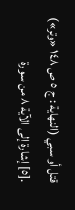قتل أو سبي (النهاية : ج ٥ ص ١٤٨ «وتر») .[٥] إشارة إلى الآية ٨ من سورة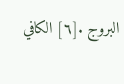البروج .[٦] الكافي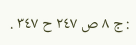: ج ٨ ص ٢٤٧ ح ٣٤٧ .